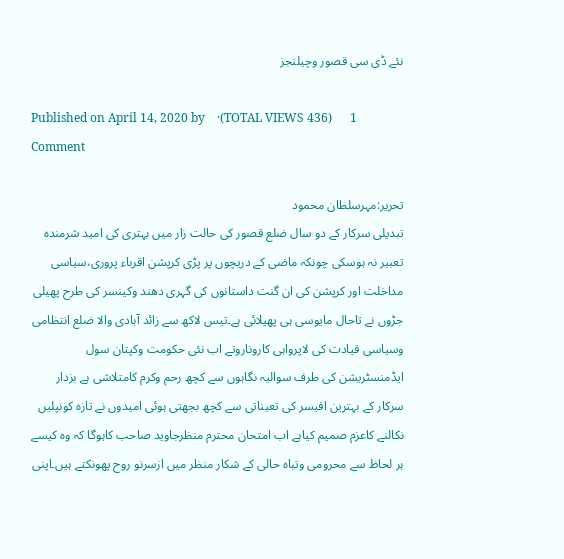نئے ڈی سی قصور وچیلنجز

Published on April 14, 2020 by    ·(TOTAL VIEWS 436)      1 Comment

تحریر:مہرسلطان محمود
تبدیلی سرکار کے دو سال ضلع قصور کی حالت زار میں بہتری کی امید شرمندہ تعبیر نہ ہوسکی چونکہ ماضی کے دریچوں پر پڑی کرپشن اقرباء پروری،سیاسی مداخلت اور کرپشن کی ان گنت داستانوں کی گہری دھند وکینسر کی طرح پھیلی جڑوں نے تاحال مایوسی ہی پھیلائی ہے۔تیس لاکھ سے زائد آبادی والا ضلع انتظامی وسیاسی قیادت کی لاپرواہی کاروناروتے اب نئی حکومت وکپتان سول ایڈمنسٹریشن کی طرف سوالیہ نگاہوں سے کچھ رحم وکرم کامتلاشی ہے بزدار سرکار کے بہترین افیسر کی تعیناتی سے کچھ بجھتی ہوئی امیدوں نے تازہ کونپلیں نکالنے کاعزم صمیم کیاہے اب امتحان محترم منظرجاوید صاحب کاہوگا کہ وہ کیسے ہر لحاظ سے محرومی وتباہ حالی کے شکار منظر میں ازسرنو روح پھونکتے ہیں۔اپنی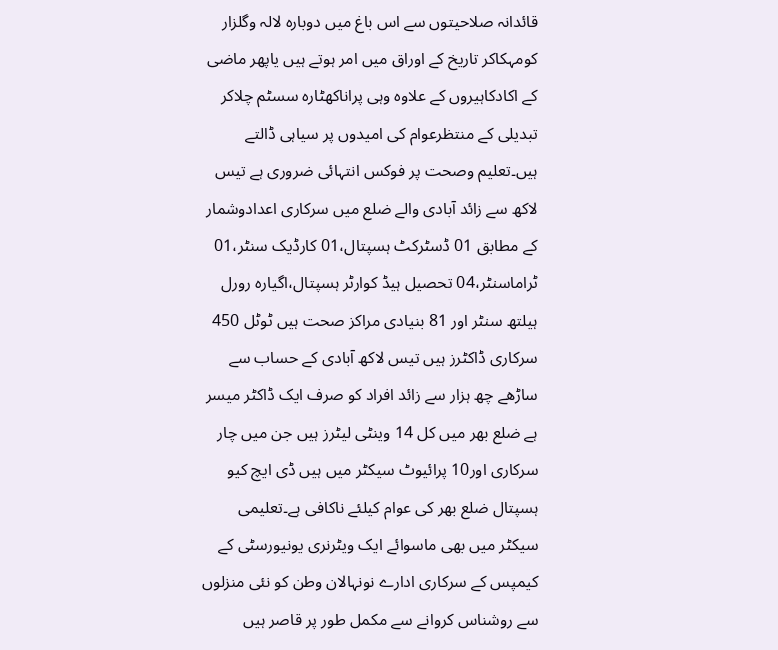قائدانہ صلاحیتوں سے اس باغ میں دوبارہ لالہ وگلزار کومہکاکر تاریخ کے اوراق میں امر ہوتے ہیں یاپھر ماضی کے اکادکاہیروں کے علاوہ وہی پراناکھٹارہ سسٹم چلاکر تبدیلی کے منتظرعوام کی امیدوں پر سیاہی ڈالتے ہیں۔تعلیم وصحت پر فوکس انتہائی ضروری ہے تیس لاکھ سے زائد آبادی والے ضلع میں سرکاری اعدادوشمار کے مطابق 01 ڈسٹرکٹ ہسپتال،01 کارڈیک سنٹر،01 ٹراماسنٹر،04 تحصیل ہیڈ کوارٹر ہسپتال،اگیارہ رورل ہیلتھ سنٹر اور 81 بنیادی مراکز صحت ہیں ٹوٹل 450 سرکاری ڈاکٹرز ہیں تیس لاکھ آبادی کے حساب سے ساڑھے چھ ہزار سے زائد افراد کو صرف ایک ڈاکٹر میسر ہے ضلع بھر میں کل 14 وینٹی لیٹرز ہیں جن میں چار سرکاری اور10 پرائیوٹ سیکٹر میں ہیں ڈی ایچ کیو ہسپتال ضلع بھر کی عوام کیلئے ناکافی ہے۔تعلیمی سیکٹر میں بھی ماسوائے ایک ویٹرنری یونیورسٹی کے کیمپس کے سرکاری ادارے نونہالان وطن کو نئی منزلوں سے روشناس کروانے سے مکمل طور پر قاصر ہیں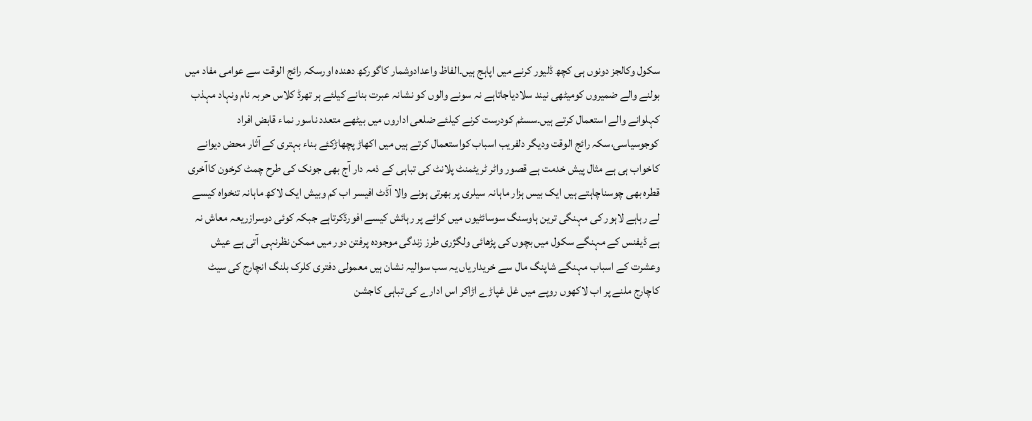سکول وکالجز دونوں ہی کچھ ڈلیور کرنے میں اپاہج ہیں۔الفاظ واعدادوشمار کاگورکھ دھندہ اورسکہ رائج الوقت سے عوامی مفاد میں بولنے والے ضمیروں کومیٹھی نیند سلادیاجاتاہے نہ سونے والوں کو نشانہ عبرت بنانے کیلئے ہر تھرڈ کلاس حربہ نام ونہاد مہذب کہلوانے والے استعمال کرتے ہیں۔سسٹم کودرست کرنے کیلئے ضلعی اداروں میں بیٹھے متعدد ناسور نماء قابض افراد کوجوسیاسی،سکہ رائج الوقت ودیگر دلفریب اسباب کواستعمال کرتے ہیں میں اکھاڑ پچھاڑکئے بناء بہتری کے آثار محض دیوانے کاخواب ہی ہے مثال پیش خدمت ہے قصور واٹر ٹریٹمنٹ پلانٹ کی تباہی کے ذمہ دار آج بھی جونک کی طرح چمٹ کرخون کاآخری قطرہ بھی چوسناچاہتے ہیں ایک بیس ہزار ماہانہ سیلری پر بھرتی ہونے والا آڈٹ افیسر اب کم وبیش ایک لاکھ ماہانہ تنخواہ کیسے لے رہاہے لاہور کی مہنگی ترین ہاوسنگ سوسائٹیوں میں کرائے پر رہائش کیسے افورڈکرتاہے جبکہ کوئی دوسرازریعہ معاش نہ ہے ڈیفنس کے مہنگے سکول میں بچوں کی پڑھائی ولگژری طرز زندگی موجودہ پرفتن دور میں ممکن نظرنہی آتی ہے عیش وعشرت کے اسباب مہنگے شاپنگ مال سے خریداریاں یہ سب سوالیہ نشان ہیں معمولی دفتری کلرک بلنگ انچارج کی سیٹ کاچارج ملنے پر اب لاکھوں روپے میں غل غپاڑے اڑاکر اس ادارے کی تباہی کاجشن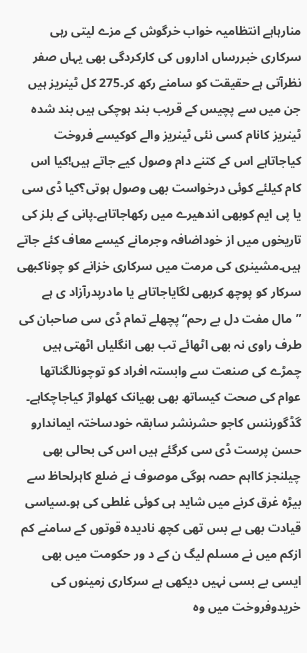منارہاہے انتظامیہ خواب خرگوش کے مزے لیتی رہی سرکاری خبررساں اداروں کی کارکردگی بھی یہاں صفر نظرآتی ہے حقیقت کو سامنے رکھ کر۔275 کل ٹینریز ہیں جن میں سے پچیس کے قریب بند ہوچکی ہیں بند شدہ ٹینریز کانام کسی نئی ٹینریز والے کوکیسے فروخت کیاجاتاہے اس کے کتنے دام وصول کیے جاتے ہیں!کیا اس کام کیلئے کوئی درخواست بھی وصول ہوتی؟کیا ڈی سی یا پی ایم کوبھی اندھیرے میں رکھاجاتاہے۔پانی کے بلز کی تاریخوں میں از خوداضافہ وجرمانے کیسے معاف کئے جاتے ہیں۔مشینری کی مرمت میں سرکاری خزانے کو چوناکبھی سرکار کو پوچھ کربھی لگایاجاتاہے یا مادرپدرآزاد ی ہے ”مال مفت دل بے رحم“ پچھلے تمام ڈی سی صاحبان کی طرف راوی نہ بھی اٹھائے تب بھی انگلیاں اٹھتی ہیں چمڑے کی صنعت سے وابستہ افراد کو توچونالگناتھا عوام کی صحت کیساتھ بھی بھیانک کھلواڑ کیاجاچکاہے۔ گڈگورننس کاجو حشرنشر سابقہ خودساختہ ایماندارو حسن پرست ڈی سی کرگئے ہیں اس کی بحالی بھی چیلنجز کااہم حصہ ہوگی موصوف نے ضلع کاہرلحاظ سے بیڑہ غرق کرنے میں شاید ہی کوئی غلطی کی ہو۔سیاسی قیادت بھی بے بس تھی کچھ نادیدہ قوتوں کے سامنے کم ازکم میں نے مسلم لیگ ن کے د ور حکومت میں بھی ایسی بے بسی نہیں دیکھی ہے سرکاری زمینوں کی خریدوفروخت میں وہ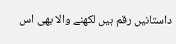داستانیں رقم ہیں لکھنے والا بھی اس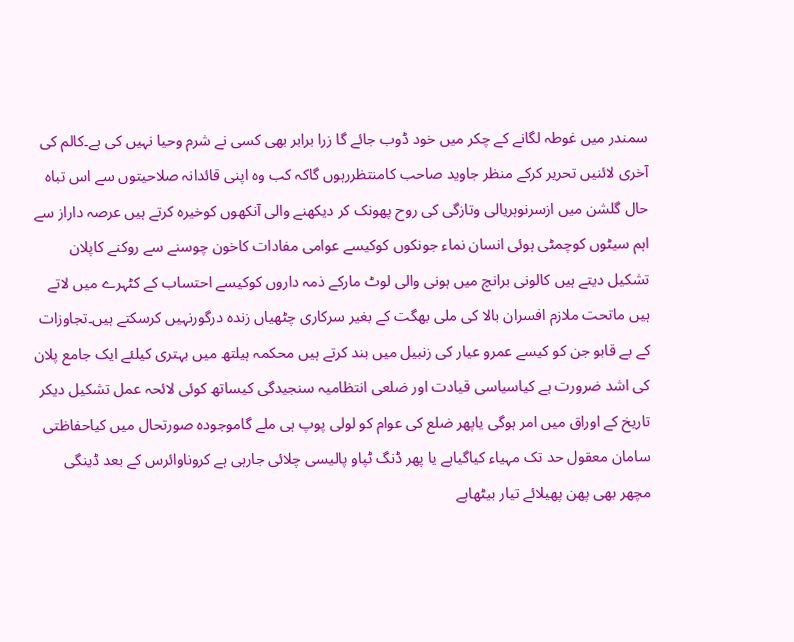سمندر میں غوطہ لگانے کے چکر میں خود ڈوب جائے گا زرا برابر بھی کسی نے شرم وحیا نہیں کی ہے۔کالم کی آخری لائنیں تحریر کرکے منظر جاوید صاحب کامنتظررہوں گاکہ کب وہ اپنی قائدانہ صلاحیتوں سے اس تباہ حال گلشن میں ازسرنوہریالی وتازگی کی روح پھونک کر دیکھنے والی آنکھوں کوخیرہ کرتے ہیں عرصہ داراز سے اہم سیٹوں کوچمٹی ہوئی انسان نماء جونکوں کوکیسے عوامی مفادات کاخون چوسنے سے روکنے کاپلان تشکیل دیتے ہیں کالونی برانچ میں ہونی والی لوٹ مارکے ذمہ داروں کوکیسے احتساب کے کٹہرے میں لاتے ہیں ماتحت ملازم افسران بالا کی ملی بھگت کے بغیر سرکاری چٹھیاں زندہ درگورنہیں کرسکتے ہیں۔تجاوزات کے بے قابو جن کو کیسے عمرو عیار کی زنبیل میں بند کرتے ہیں محکمہ ہیلتھ میں بہتری کیلئے ایک جامع پلان کی اشد ضرورت ہے کیاسیاسی قیادت اور ضلعی انتظامیہ سنجیدگی کیساتھ کوئی لائحہ عمل تشکیل دیکر تاریخ کے اوراق میں امر ہوگی یاپھر ضلع کی عوام کو لولی پوپ ہی ملے گاموجودہ صورتحال میں کیاحفاظتی سامان معقول حد تک مہیاء کیاگیاہے یا پھر ڈنگ ٹپاو پالیسی چلائی جارہی ہے کروناوائرس کے بعد ڈینگی مچھر بھی پھن پھیلائے تیار بیٹھاہے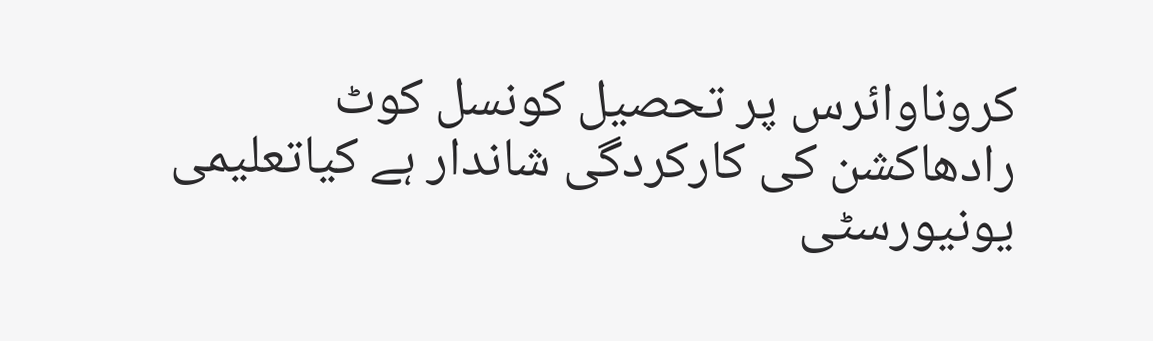کروناوائرس پر تحصیل کونسل کوٹ رادھاکشن کی کارکردگی شاندار ہے کیاتعلیمی یونیورسٹی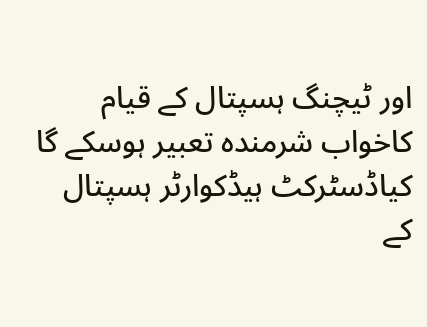اور ٹیچنگ ہسپتال کے قیام کاخواب شرمندہ تعبیر ہوسکے گا کیاڈسٹرکٹ ہیڈکوارٹر ہسپتال کے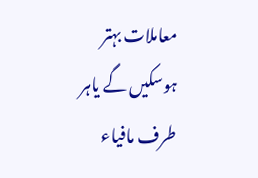معاملات بہتر ہوسکیں گے یاہر طرف مافیاء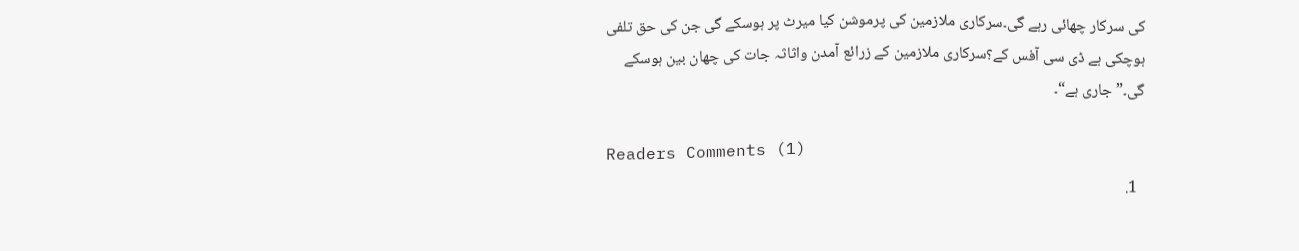کی سرکار چھائی رہے گی۔سرکاری ملازمین کی پرموشن کیا میرٹ پر ہوسکے گی جن کی حق تلفی ہوچکی ہے ڈی سی آفس کے؟سرکاری ملازمین کے زرائع آمدن واثاثہ جات کی چھان بین ہوسکے گی۔”جاری ہے“۔

Readers Comments (1)
  1.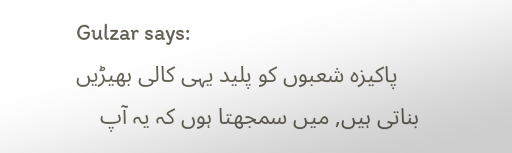Gulzar says:
    پاکیزہ شعبوں کو پلید یہی کالی بھیڑیں بناتی ہیں, میں سمجھتا ہوں کہ یہ آپ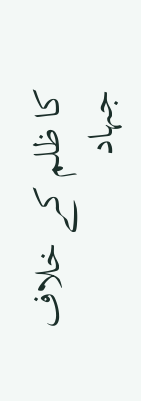کا ظلم کے خلاف جہاد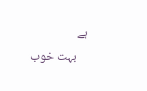ہے
    بہت خوب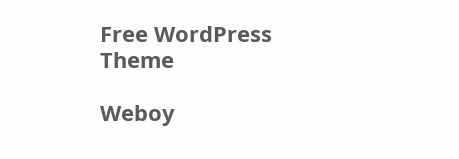Free WordPress Theme

Weboy